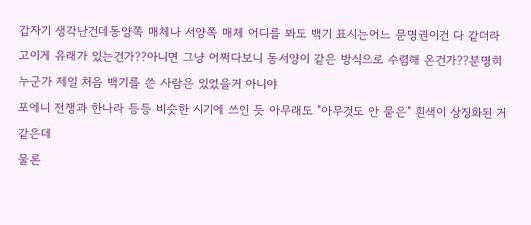갑자기 생각난건데동양쪽 매체나 서양쪽 매체 어디를 봐도 백기 표시는어느 문명권이건 다 같더라고이게 유래가 있는건가??아니면 그냥 어쩌다보니 동서양이 같은 방식으로 수렴해 온건가??분명히 누군가 제일 처음 백기를 쓴 사람은 있었을거 아니야
포에니 전쟁과 한나라 등등 비슷한 시기에 쓰인 듯 아무래도 "아무것도 안 묻은" 흰색이 상징화된 거 같은데
물론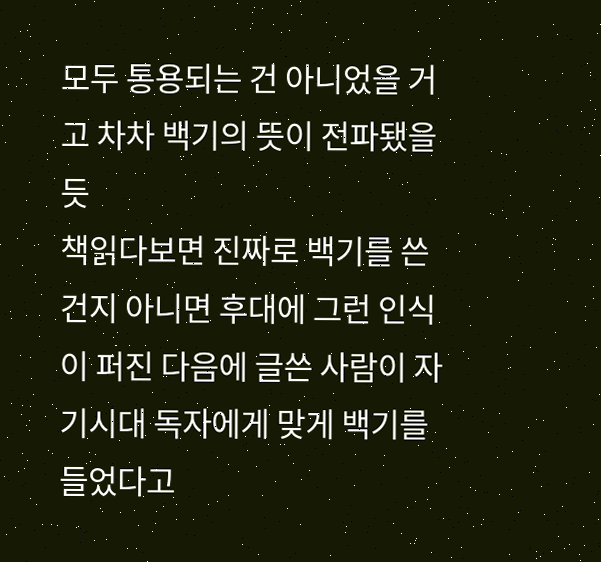모두 통용되는 건 아니었을 거고 차차 백기의 뜻이 전파됐을 듯
책읽다보면 진짜로 백기를 쓴 건지 아니면 후대에 그런 인식이 퍼진 다음에 글쓴 사람이 자기시대 독자에게 맞게 백기를 들었다고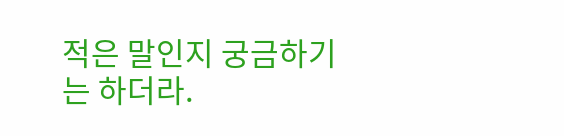적은 말인지 궁금하기는 하더라.